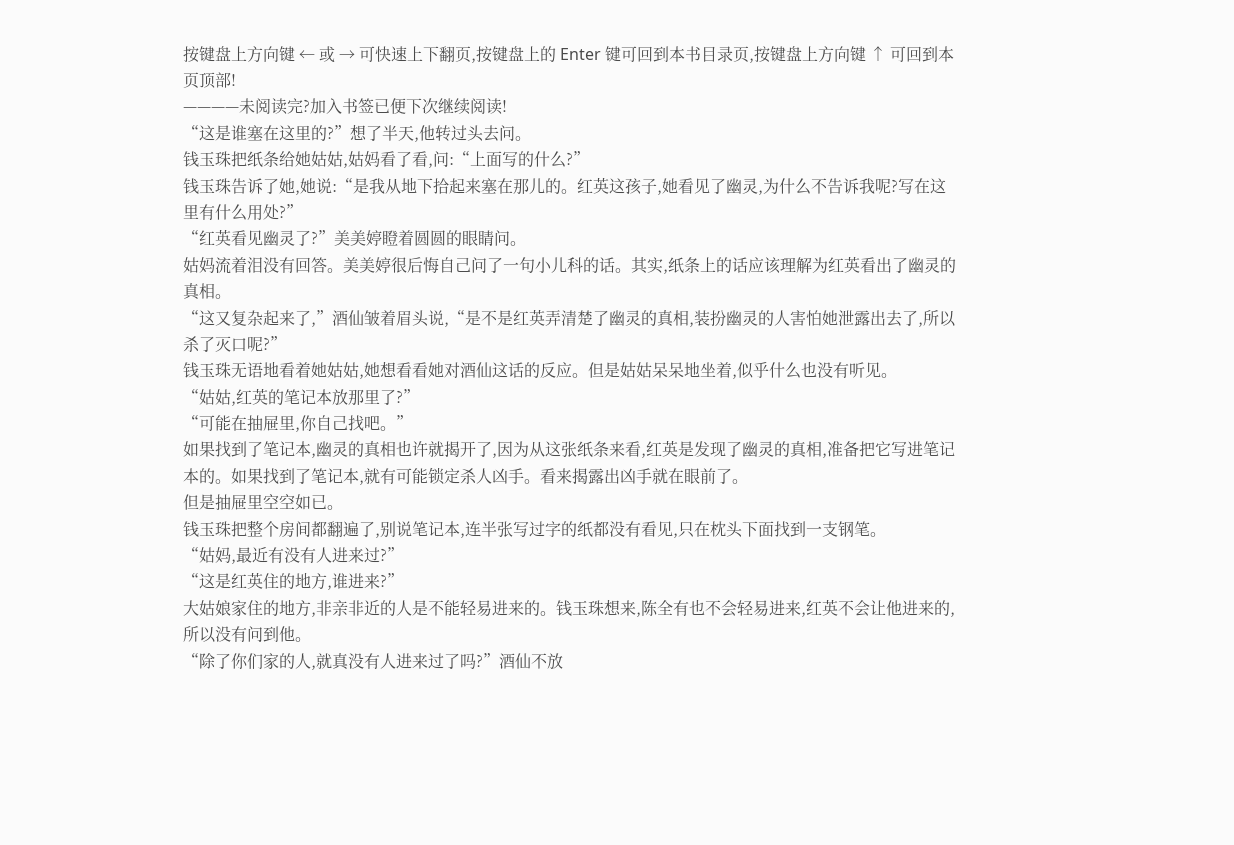按键盘上方向键 ← 或 → 可快速上下翻页,按键盘上的 Enter 键可回到本书目录页,按键盘上方向键 ↑ 可回到本页顶部!
————未阅读完?加入书签已便下次继续阅读!
“这是谁塞在这里的?”想了半天,他转过头去问。
钱玉珠把纸条给她姑姑,姑妈看了看,问:“上面写的什么?”
钱玉珠告诉了她,她说:“是我从地下拾起来塞在那儿的。红英这孩子,她看见了幽灵,为什么不告诉我呢?写在这里有什么用处?”
“红英看见幽灵了?”美美婷瞪着圆圆的眼睛问。
姑妈流着泪没有回答。美美婷很后悔自己问了一句小儿科的话。其实,纸条上的话应该理解为红英看出了幽灵的真相。
“这又复杂起来了,”酒仙皱着眉头说,“是不是红英弄清楚了幽灵的真相,装扮幽灵的人害怕她泄露出去了,所以杀了灭口呢?”
钱玉珠无语地看着她姑姑,她想看看她对酒仙这话的反应。但是姑姑呆呆地坐着,似乎什么也没有听见。
“姑姑,红英的笔记本放那里了?”
“可能在抽屉里,你自己找吧。”
如果找到了笔记本,幽灵的真相也许就揭开了,因为从这张纸条来看,红英是发现了幽灵的真相,准备把它写进笔记本的。如果找到了笔记本,就有可能锁定杀人凶手。看来揭露出凶手就在眼前了。
但是抽屉里空空如已。
钱玉珠把整个房间都翻遍了,别说笔记本,连半张写过字的纸都没有看见,只在枕头下面找到一支钢笔。
“姑妈,最近有没有人进来过?”
“这是红英住的地方,谁进来?”
大姑娘家住的地方,非亲非近的人是不能轻易进来的。钱玉珠想来,陈全有也不会轻易进来,红英不会让他进来的,所以没有问到他。
“除了你们家的人,就真没有人进来过了吗?”酒仙不放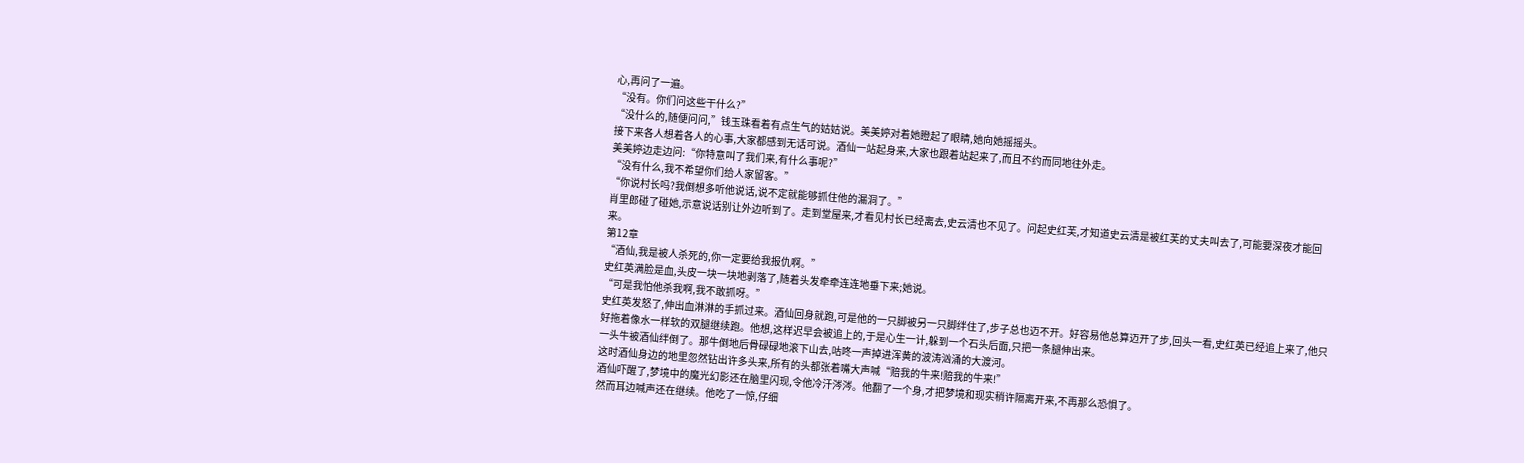心,再问了一遍。
“没有。你们问这些干什么?”
“没什么的,随便问问,”钱玉珠看着有点生气的姑姑说。美美婷对着她瞪起了眼睛,她向她摇摇头。
接下来各人想着各人的心事,大家都感到无话可说。酒仙一站起身来,大家也跟着站起来了,而且不约而同地往外走。
美美婷边走边问:“你特意叫了我们来,有什么事呢?”
“没有什么,我不希望你们给人家留客。”
“你说村长吗?我倒想多听他说话,说不定就能够抓住他的漏洞了。”
肖里郎碰了碰她,示意说话别让外边听到了。走到堂屋来,才看见村长已经离去,史云清也不见了。问起史红芙,才知道史云清是被红芙的丈夫叫去了,可能要深夜才能回来。
第12章
“酒仙,我是被人杀死的,你一定要给我报仇啊。”
史红英满脸是血,头皮一块一块地剥落了,随着头发牵牵连连地垂下来;她说。
“可是我怕他杀我啊,我不敢抓呀。”
史红英发怒了,伸出血淋淋的手抓过来。酒仙回身就跑,可是他的一只脚被另一只脚绊住了,步子总也迈不开。好容易他总算迈开了步,回头一看,史红英已经追上来了,他只好拖着像水一样软的双腿继续跑。他想,这样迟早会被追上的,于是心生一计,躲到一个石头后面,只把一条腿伸出来。
一头牛被酒仙绊倒了。那牛倒地后骨碌碌地滚下山去,咕咚一声掉进浑黄的波涛汹涌的大渡河。
这时酒仙身边的地里忽然钻出许多头来,所有的头都张着嘴大声喊“赔我的牛来!赔我的牛来!”
酒仙吓醒了,梦境中的魔光幻影还在脑里闪现,令他冷汗涔涔。他翻了一个身,才把梦境和现实稍许隔离开来,不再那么恐惧了。
然而耳边喊声还在继续。他吃了一惊,仔细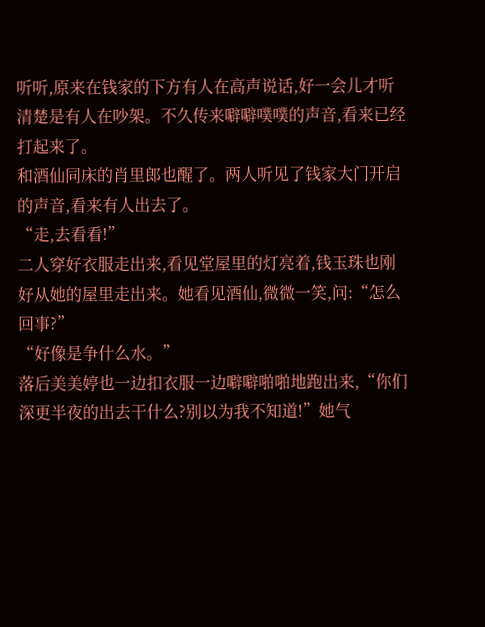听听,原来在钱家的下方有人在高声说话,好一会儿才听清楚是有人在吵架。不久传来噼噼噗噗的声音,看来已经打起来了。
和酒仙同床的肖里郎也醒了。两人听见了钱家大门开启的声音,看来有人出去了。
“走,去看看!”
二人穿好衣服走出来,看见堂屋里的灯亮着,钱玉珠也刚好从她的屋里走出来。她看见酒仙,微微一笑,问:“怎么回事?”
“好像是争什么水。”
落后美美婷也一边扣衣服一边噼噼啪啪地跑出来,“你们深更半夜的出去干什么?别以为我不知道!”她气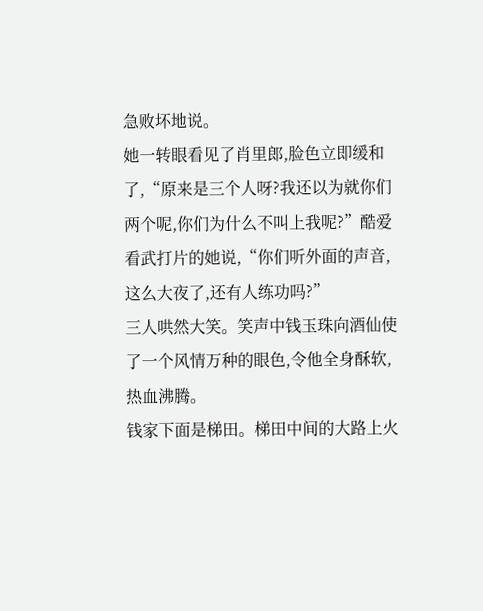急败坏地说。
她一转眼看见了肖里郎,脸色立即缓和了,“原来是三个人呀?我还以为就你们两个呢,你们为什么不叫上我呢?”酷爱看武打片的她说,“你们听外面的声音,这么大夜了,还有人练功吗?”
三人哄然大笑。笑声中钱玉珠向酒仙使了一个风情万种的眼色,令他全身酥软,热血沸腾。
钱家下面是梯田。梯田中间的大路上火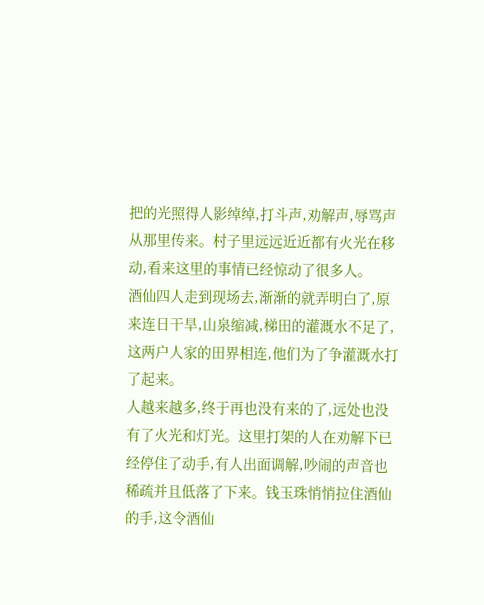把的光照得人影绰绰,打斗声,劝解声,辱骂声从那里传来。村子里远远近近都有火光在移动,看来这里的事情已经惊动了很多人。
酒仙四人走到现场去,渐渐的就弄明白了,原来连日干旱,山泉缩减,梯田的灌溉水不足了,这两户人家的田界相连,他们为了争灌溉水打了起来。
人越来越多,终于再也没有来的了,远处也没有了火光和灯光。这里打架的人在劝解下已经停住了动手,有人出面调解,吵闹的声音也稀疏并且低落了下来。钱玉珠悄悄拉住酒仙的手,这令酒仙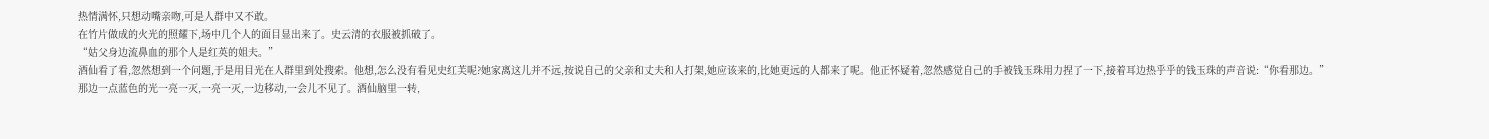热情满怀,只想动嘴亲吻,可是人群中又不敢。
在竹片做成的火光的照耀下,场中几个人的面目显出来了。史云清的衣服被抓破了。
“姑父身边流鼻血的那个人是红英的姐夫。”
酒仙看了看,忽然想到一个问题,于是用目光在人群里到处搜索。他想,怎么没有看见史红芙呢?她家离这儿并不远,按说自己的父亲和丈夫和人打架,她应该来的,比她更远的人都来了呢。他正怀疑着,忽然感觉自己的手被钱玉珠用力捏了一下,接着耳边热乎乎的钱玉珠的声音说:“你看那边。”
那边一点蓝色的光一亮一灭,一亮一灭,一边移动,一会儿不见了。酒仙脑里一转,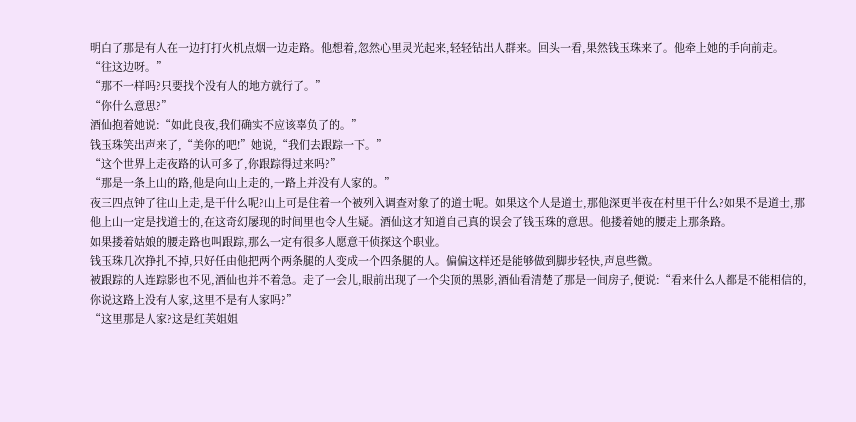明白了那是有人在一边打打火机点烟一边走路。他想着,忽然心里灵光起来,轻轻钻出人群来。回头一看,果然钱玉珠来了。他牵上她的手向前走。
“往这边呀。”
“那不一样吗?只要找个没有人的地方就行了。”
“你什么意思?”
酒仙抱着她说:“如此良夜,我们确实不应该辜负了的。”
钱玉珠笑出声来了,“美你的吧!”她说,“我们去跟踪一下。”
“这个世界上走夜路的认可多了,你跟踪得过来吗?”
“那是一条上山的路,他是向山上走的,一路上并没有人家的。”
夜三四点钟了往山上走,是干什么呢?山上可是住着一个被列入调查对象了的道士呢。如果这个人是道士,那他深更半夜在村里干什么?如果不是道士,那他上山一定是找道士的,在这奇幻屡现的时间里也令人生疑。酒仙这才知道自己真的误会了钱玉珠的意思。他搂着她的腰走上那条路。
如果搂着姑娘的腰走路也叫跟踪,那么一定有很多人愿意干侦探这个职业。
钱玉珠几次挣扎不掉,只好任由他把两个两条腿的人变成一个四条腿的人。偏偏这样还是能够做到脚步轻快,声息些微。
被跟踪的人连踪影也不见,酒仙也并不着急。走了一会儿,眼前出现了一个尖顶的黑影,酒仙看清楚了那是一间房子,便说:“看来什么人都是不能相信的,你说这路上没有人家,这里不是有人家吗?”
“这里那是人家?这是红芙姐姐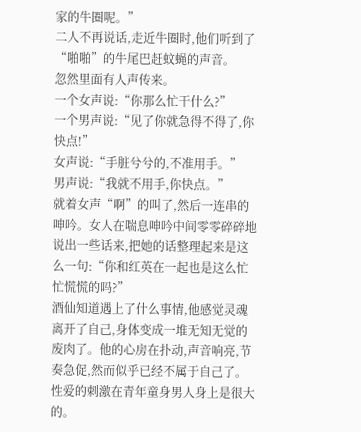家的牛圈呢。”
二人不再说话,走近牛圈时,他们听到了“啪啪”的牛尾巴赶蚊蝇的声音。
忽然里面有人声传来。
一个女声说:“你那么忙干什么?”
一个男声说:“见了你就急得不得了,你快点!”
女声说:“手脏兮兮的,不准用手。”
男声说:“我就不用手,你快点。”
就着女声“啊”的叫了,然后一连串的呻吟。女人在喘息呻吟中间零零碎碎地说出一些话来,把她的话整理起来是这么一句:“你和红英在一起也是这么忙忙慌慌的吗?”
酒仙知道遇上了什么事情,他感觉灵魂离开了自己,身体变成一堆无知无觉的废肉了。他的心房在扑动,声音响亮,节奏急促,然而似乎已经不属于自己了。性爱的刺激在青年童身男人身上是很大的。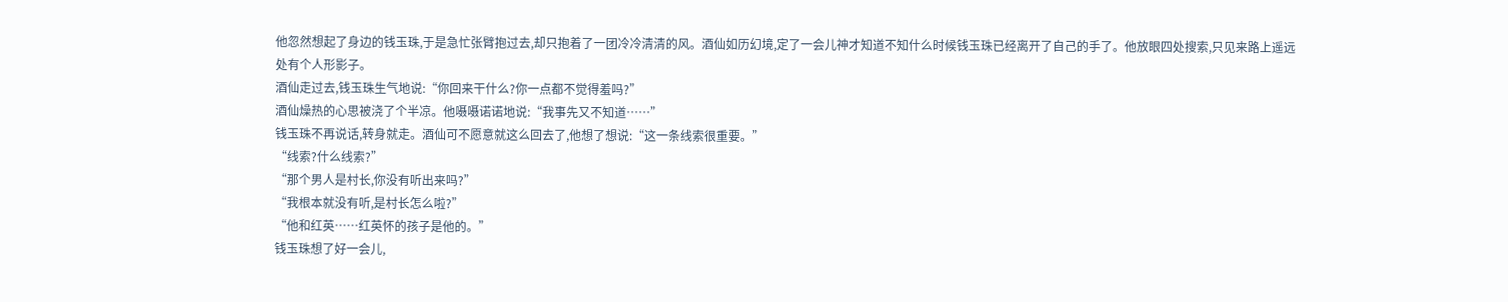他忽然想起了身边的钱玉珠,于是急忙张臂抱过去,却只抱着了一团冷冷清清的风。酒仙如历幻境,定了一会儿神才知道不知什么时候钱玉珠已经离开了自己的手了。他放眼四处搜索,只见来路上遥远处有个人形影子。
酒仙走过去,钱玉珠生气地说:“你回来干什么?你一点都不觉得羞吗?”
酒仙燥热的心思被浇了个半凉。他嗫嗫诺诺地说:“我事先又不知道……”
钱玉珠不再说话,转身就走。酒仙可不愿意就这么回去了,他想了想说:“这一条线索很重要。”
“线索?什么线索?”
“那个男人是村长,你没有听出来吗?”
“我根本就没有听,是村长怎么啦?”
“他和红英……红英怀的孩子是他的。”
钱玉珠想了好一会儿,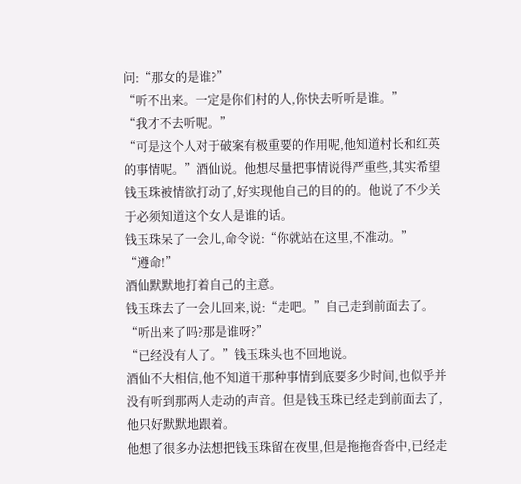问:“那女的是谁?”
“听不出来。一定是你们村的人,你快去听听是谁。”
“我才不去听呢。”
“可是这个人对于破案有极重要的作用呢,他知道村长和红英的事情呢。”酒仙说。他想尽量把事情说得严重些,其实希望钱玉珠被情欲打动了,好实现他自己的目的的。他说了不少关于必须知道这个女人是谁的话。
钱玉珠呆了一会儿,命令说:“你就站在这里,不准动。”
“遵命!”
酒仙默默地打着自己的主意。
钱玉珠去了一会儿回来,说:“走吧。”自己走到前面去了。
“听出来了吗?那是谁呀?”
“已经没有人了。”钱玉珠头也不回地说。
酒仙不大相信,他不知道干那种事情到底要多少时间,也似乎并没有听到那两人走动的声音。但是钱玉珠已经走到前面去了,他只好默默地跟着。
他想了很多办法想把钱玉珠留在夜里,但是拖拖沓沓中,已经走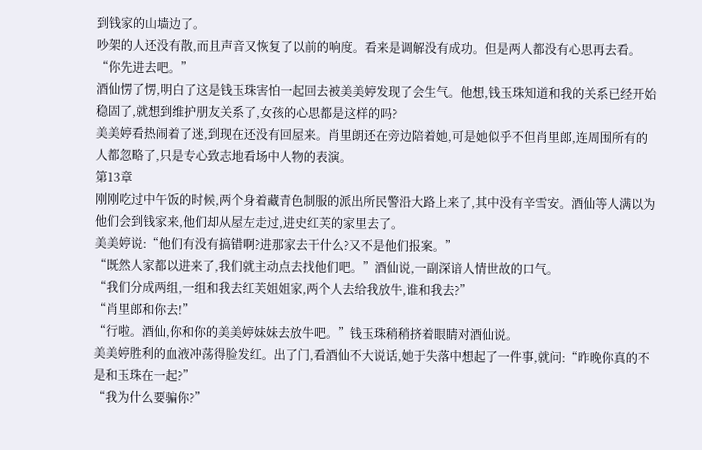到钱家的山墙边了。
吵架的人还没有散,而且声音又恢复了以前的响度。看来是调解没有成功。但是两人都没有心思再去看。
“你先进去吧。”
酒仙愣了愣,明白了这是钱玉珠害怕一起回去被美美婷发现了会生气。他想,钱玉珠知道和我的关系已经开始稳固了,就想到维护朋友关系了,女孩的心思都是这样的吗?
美美婷看热闹着了迷,到现在还没有回屋来。肖里朗还在旁边陪着她,可是她似乎不但肖里郎,连周围所有的人都忽略了,只是专心致志地看场中人物的表演。
第13章
刚刚吃过中午饭的时候,两个身着藏青色制服的派出所民警沿大路上来了,其中没有辛雪安。酒仙等人满以为他们会到钱家来,他们却从屋左走过,进史红芙的家里去了。
美美婷说:“他们有没有搞错啊?进那家去干什么?又不是他们报案。”
“既然人家都以进来了,我们就主动点去找他们吧。”酒仙说,一副深谙人情世故的口气。
“我们分成两组,一组和我去红芙姐姐家,两个人去给我放牛,谁和我去?”
“肖里郎和你去!”
“行啦。酒仙,你和你的美美婷妹妹去放牛吧。”钱玉珠稍稍挤着眼睛对酒仙说。
美美婷胜利的血液冲荡得脸发红。出了门,看酒仙不大说话,她于失落中想起了一件事,就问:“昨晚你真的不是和玉珠在一起?”
“我为什么要骗你?”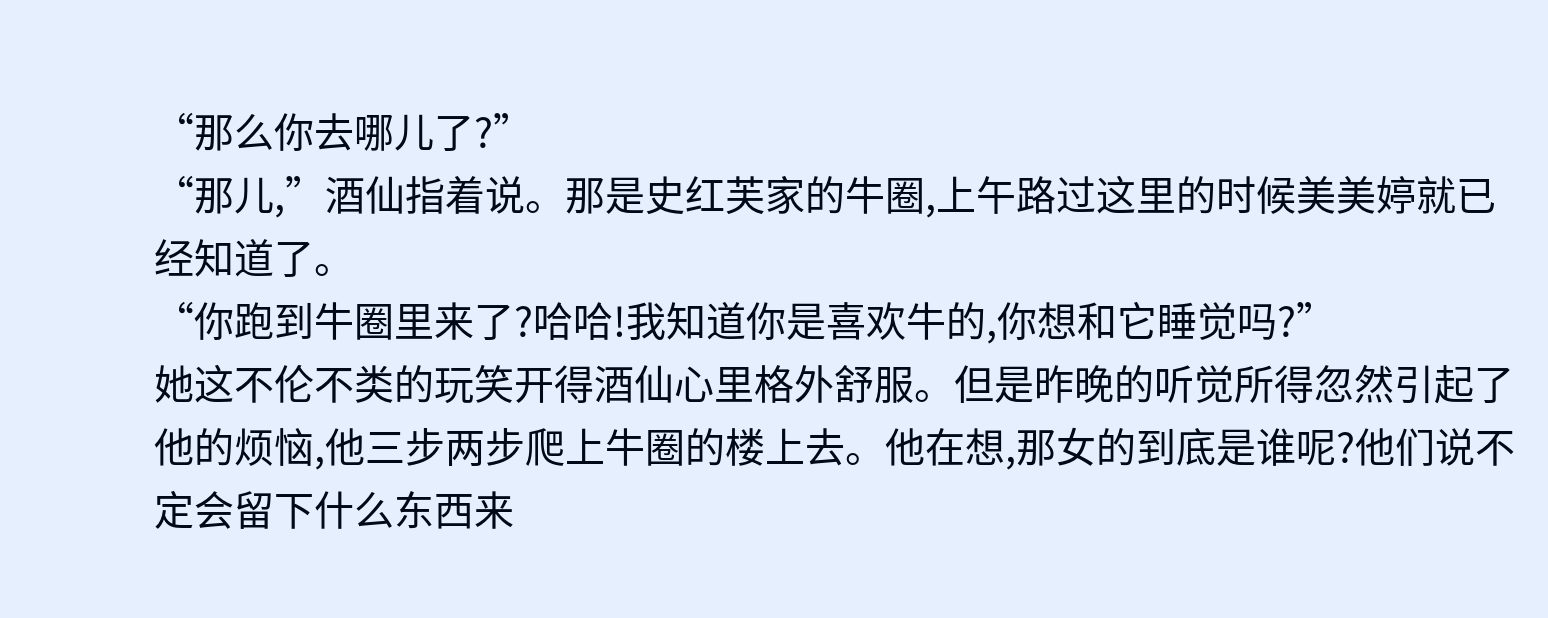“那么你去哪儿了?”
“那儿,”酒仙指着说。那是史红芙家的牛圈,上午路过这里的时候美美婷就已经知道了。
“你跑到牛圈里来了?哈哈!我知道你是喜欢牛的,你想和它睡觉吗?”
她这不伦不类的玩笑开得酒仙心里格外舒服。但是昨晚的听觉所得忽然引起了他的烦恼,他三步两步爬上牛圈的楼上去。他在想,那女的到底是谁呢?他们说不定会留下什么东西来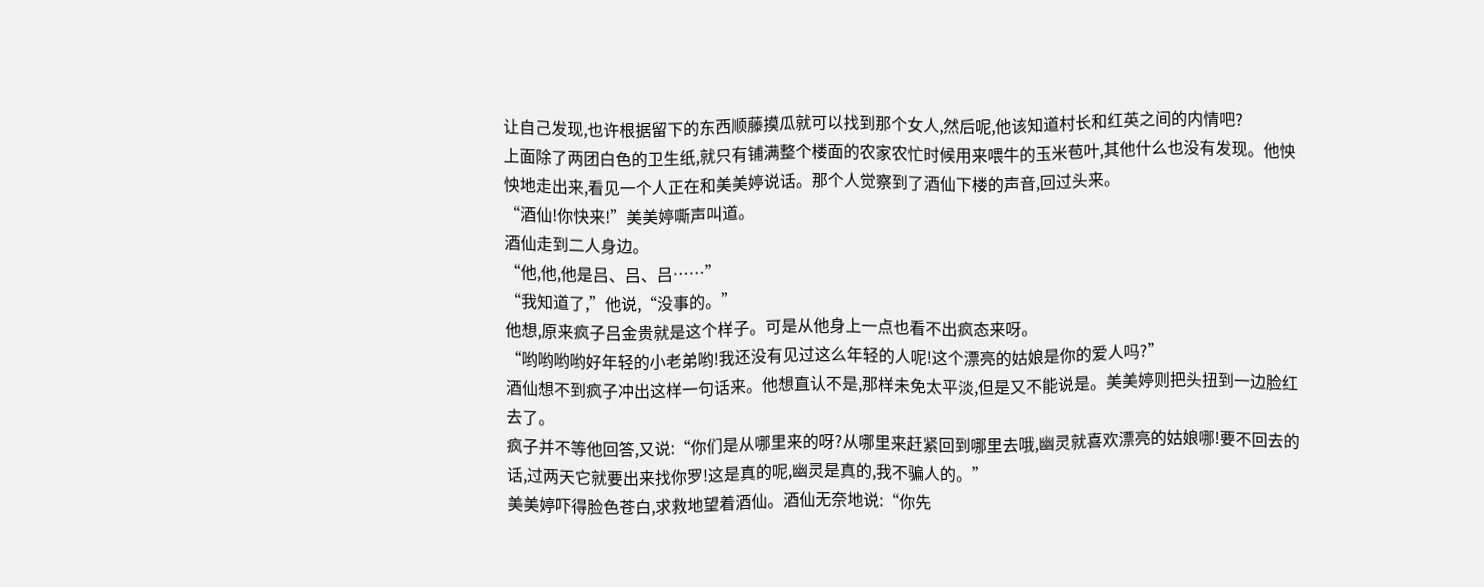让自己发现,也许根据留下的东西顺藤摸瓜就可以找到那个女人,然后呢,他该知道村长和红英之间的内情吧?
上面除了两团白色的卫生纸,就只有铺满整个楼面的农家农忙时候用来喂牛的玉米苞叶,其他什么也没有发现。他怏怏地走出来,看见一个人正在和美美婷说话。那个人觉察到了酒仙下楼的声音,回过头来。
“酒仙!你快来!”美美婷嘶声叫道。
酒仙走到二人身边。
“他,他,他是吕、吕、吕……”
“我知道了,”他说,“没事的。”
他想,原来疯子吕金贵就是这个样子。可是从他身上一点也看不出疯态来呀。
“哟哟哟哟好年轻的小老弟哟!我还没有见过这么年轻的人呢!这个漂亮的姑娘是你的爱人吗?”
酒仙想不到疯子冲出这样一句话来。他想直认不是,那样未免太平淡,但是又不能说是。美美婷则把头扭到一边脸红去了。
疯子并不等他回答,又说:“你们是从哪里来的呀?从哪里来赶紧回到哪里去哦,幽灵就喜欢漂亮的姑娘哪!要不回去的话,过两天它就要出来找你罗!这是真的呢,幽灵是真的,我不骗人的。”
美美婷吓得脸色苍白,求救地望着酒仙。酒仙无奈地说:“你先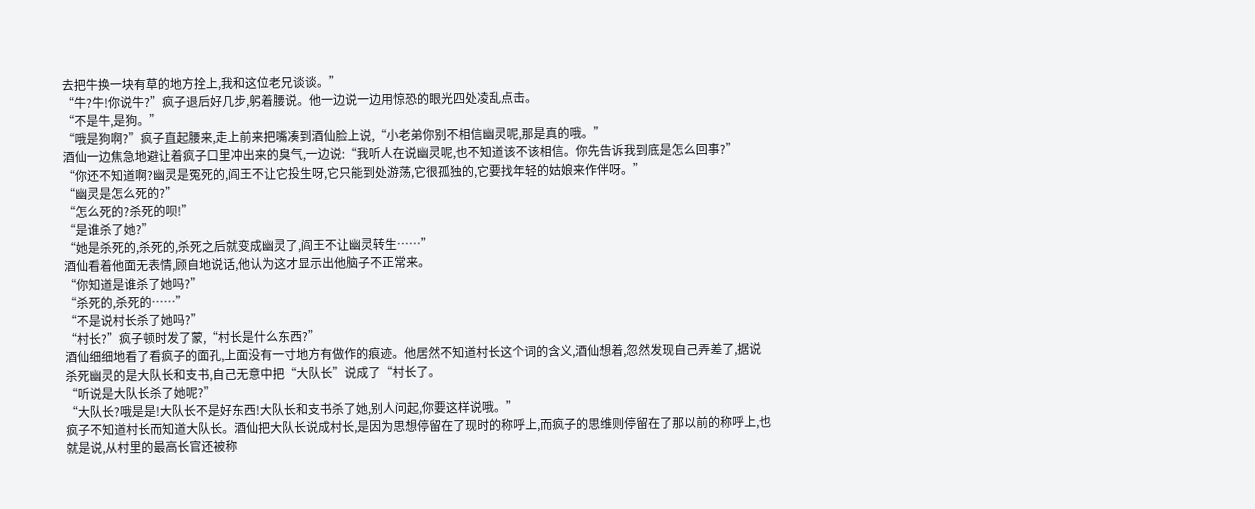去把牛换一块有草的地方拴上,我和这位老兄谈谈。”
“牛?牛!你说牛?”疯子退后好几步,躬着腰说。他一边说一边用惊恐的眼光四处凌乱点击。
“不是牛,是狗。”
“哦是狗啊?”疯子直起腰来,走上前来把嘴凑到酒仙脸上说,“小老弟你别不相信幽灵呢,那是真的哦。”
酒仙一边焦急地避让着疯子口里冲出来的臭气,一边说:“我听人在说幽灵呢,也不知道该不该相信。你先告诉我到底是怎么回事?”
“你还不知道啊?幽灵是冤死的,阎王不让它投生呀,它只能到处游荡,它很孤独的,它要找年轻的姑娘来作伴呀。”
“幽灵是怎么死的?”
“怎么死的?杀死的呗!”
“是谁杀了她?”
“她是杀死的,杀死的,杀死之后就变成幽灵了,阎王不让幽灵转生……”
酒仙看着他面无表情,顾自地说话,他认为这才显示出他脑子不正常来。
“你知道是谁杀了她吗?”
“杀死的,杀死的……”
“不是说村长杀了她吗?”
“村长?”疯子顿时发了蒙,“村长是什么东西?”
酒仙细细地看了看疯子的面孔,上面没有一寸地方有做作的痕迹。他居然不知道村长这个词的含义,酒仙想着,忽然发现自己弄差了,据说杀死幽灵的是大队长和支书,自己无意中把“大队长”说成了“村长了。
“听说是大队长杀了她呢?”
“大队长?哦是是!大队长不是好东西!大队长和支书杀了她,别人问起,你要这样说哦。”
疯子不知道村长而知道大队长。酒仙把大队长说成村长,是因为思想停留在了现时的称呼上,而疯子的思维则停留在了那以前的称呼上,也就是说,从村里的最高长官还被称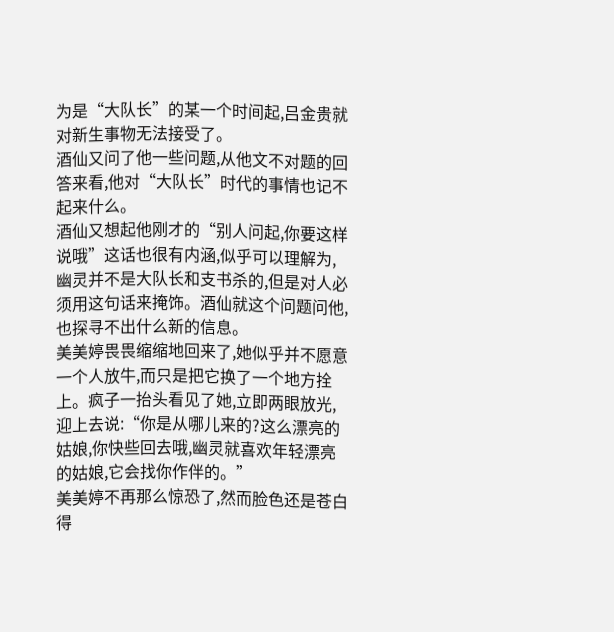为是“大队长”的某一个时间起,吕金贵就对新生事物无法接受了。
酒仙又问了他一些问题,从他文不对题的回答来看,他对“大队长”时代的事情也记不起来什么。
酒仙又想起他刚才的“别人问起,你要这样说哦”这话也很有内涵,似乎可以理解为,幽灵并不是大队长和支书杀的,但是对人必须用这句话来掩饰。酒仙就这个问题问他,也探寻不出什么新的信息。
美美婷畏畏缩缩地回来了,她似乎并不愿意一个人放牛,而只是把它换了一个地方拴上。疯子一抬头看见了她,立即两眼放光,迎上去说:“你是从哪儿来的?这么漂亮的姑娘,你快些回去哦,幽灵就喜欢年轻漂亮的姑娘,它会找你作伴的。”
美美婷不再那么惊恐了,然而脸色还是苍白得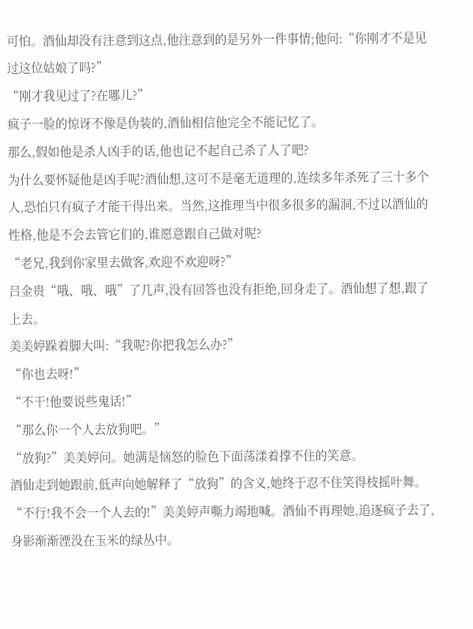可怕。酒仙却没有注意到这点,他注意到的是另外一件事情;他问:“你刚才不是见过这位姑娘了吗?”
“刚才我见过了?在哪儿?”
疯子一脸的惊讶不像是伪装的,酒仙相信他完全不能记忆了。
那么,假如他是杀人凶手的话,他也记不起自己杀了人了吧?
为什么要怀疑他是凶手呢?酒仙想,这可不是毫无道理的,连续多年杀死了三十多个人,恐怕只有疯子才能干得出来。当然,这推理当中很多很多的漏洞,不过以酒仙的性格,他是不会去管它们的,谁愿意跟自己做对呢?
“老兄,我到你家里去做客,欢迎不欢迎呀?”
吕金贵“哦、哦、哦”了几声,没有回答也没有拒绝,回身走了。酒仙想了想,跟了上去。
美美婷跺着脚大叫:“我呢?你把我怎么办?”
“你也去呀!”
“不干!他要说些鬼话!”
“那么你一个人去放狗吧。”
“放狗?”美美婷问。她满是恼怒的脸色下面荡漾着撑不住的笑意。
酒仙走到她跟前,低声向她解释了“放狗”的含义,她终于忍不住笑得枝摇叶舞。
“不行!我不会一个人去的!”美美婷声嘶力竭地喊。酒仙不再理她,追逐疯子去了,身影渐渐湮没在玉米的绿丛中。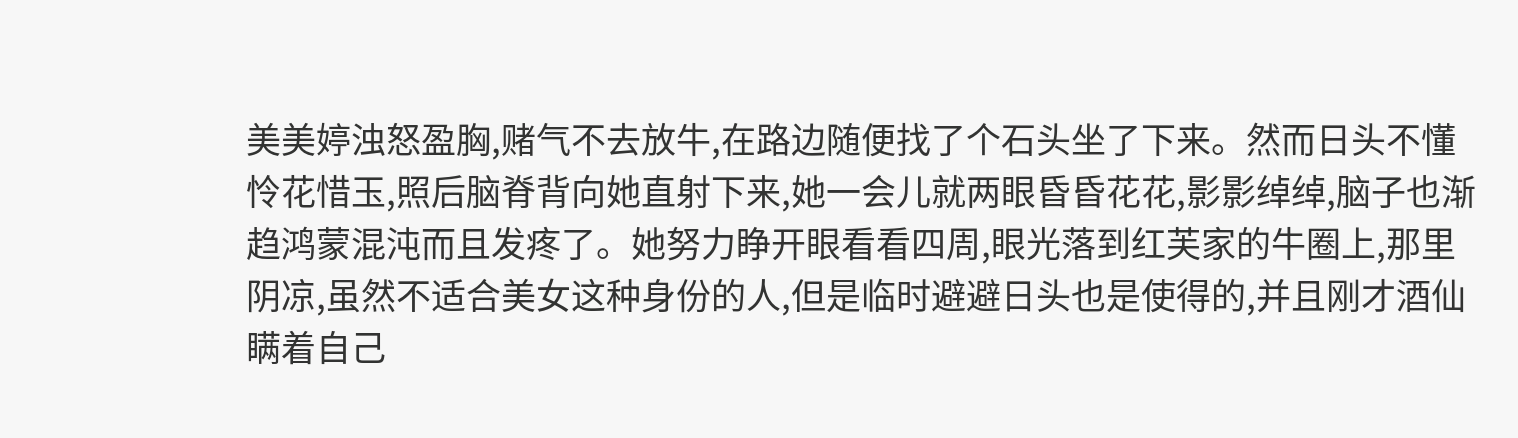美美婷浊怒盈胸,赌气不去放牛,在路边随便找了个石头坐了下来。然而日头不懂怜花惜玉,照后脑脊背向她直射下来,她一会儿就两眼昏昏花花,影影绰绰,脑子也渐趋鸿蒙混沌而且发疼了。她努力睁开眼看看四周,眼光落到红芙家的牛圈上,那里阴凉,虽然不适合美女这种身份的人,但是临时避避日头也是使得的,并且刚才酒仙瞒着自己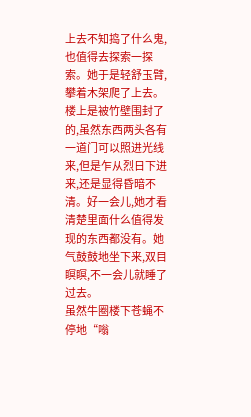上去不知捣了什么鬼,也值得去探索一探索。她于是轻舒玉臂,攀着木架爬了上去。
楼上是被竹壁围封了的,虽然东西两头各有一道门可以照进光线来,但是乍从烈日下进来,还是显得昏暗不清。好一会儿,她才看清楚里面什么值得发现的东西都没有。她气鼓鼓地坐下来,双目瞑瞑,不一会儿就睡了过去。
虽然牛圈楼下苍蝇不停地“嗡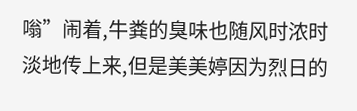嗡”闹着,牛粪的臭味也随风时浓时淡地传上来,但是美美婷因为烈日的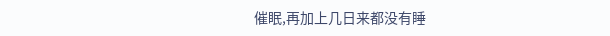催眠,再加上几日来都没有睡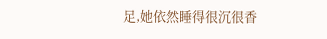足,她依然睡得很沉很香